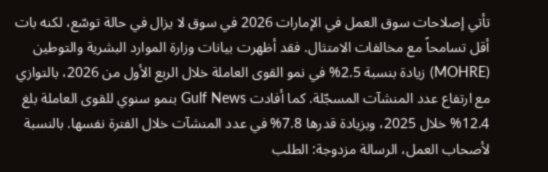تأتي إصلاحات سوق العمل في الإمارات 2026 في سوق لا يزال في حالة توسّع، لكنه بات أقل تسامحاً مع مخالفات الامتثال. فقد أظهرت بيانات وزارة الموارد البشرية والتوطين (MOHRE) زيادة بنسبة 2.5% في نمو القوى العاملة خلال الربع الأول من 2026، بالتوازي مع ارتفاع عدد المنشآت المسجّلة. كما أفادت Gulf News بنمو سنوي للقوى العاملة بلغ 12.4% خلال 2025، وبزيادة قدرها 7.8% في عدد المنشآت خلال الفترة نفسها. بالنسبة لأصحاب العمل، الرسالة مزدوجة: الطلب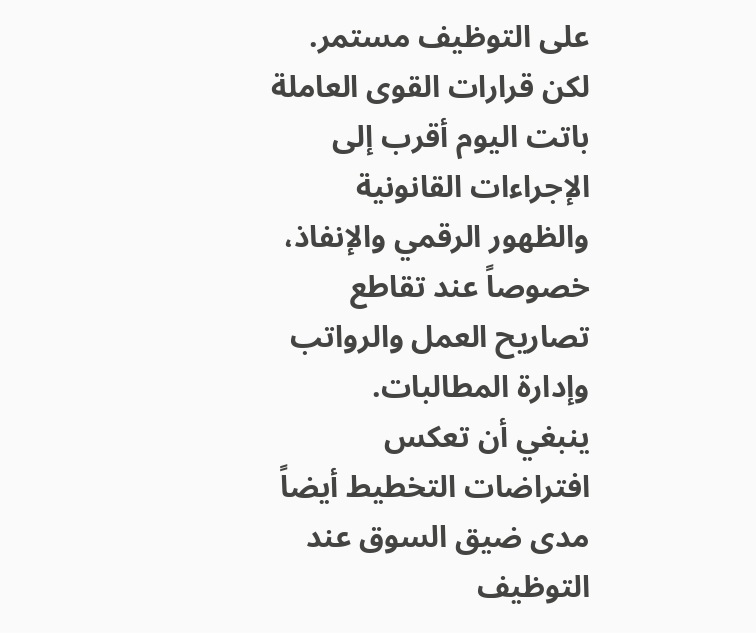على التوظيف مستمر. لكن قرارات القوى العاملة باتت اليوم أقرب إلى الإجراءات القانونية والظهور الرقمي والإنفاذ، خصوصاً عند تقاطع تصاريح العمل والرواتب وإدارة المطالبات.
ينبغي أن تعكس افتراضات التخطيط أيضاً مدى ضيق السوق عند التوظيف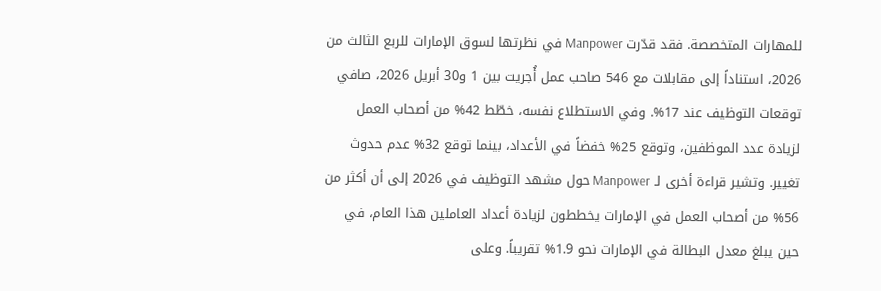للمهارات المتخصصة. فقد قدّرت Manpower في نظرتها لسوق الإمارات للربع الثالث من 2026، استناداً إلى مقابلات مع 546 صاحب عمل أُجريت بين 1 و30 أبريل 2026، صافي توقعات التوظيف عند 17%. وفي الاستطلاع نفسه، خطّط 42% من أصحاب العمل لزيادة عدد الموظفين، وتوقع 25% خفضاً في الأعداد، بينما توقع 32% عدم حدوث تغيير. وتشير قراءة أخرى لـ Manpower حول مشهد التوظيف في 2026 إلى أن أكثر من 56% من أصحاب العمل في الإمارات يخططون لزيادة أعداد العاملين هذا العام، في حين يبلغ معدل البطالة في الإمارات نحو 1.9% تقريباً. وعلى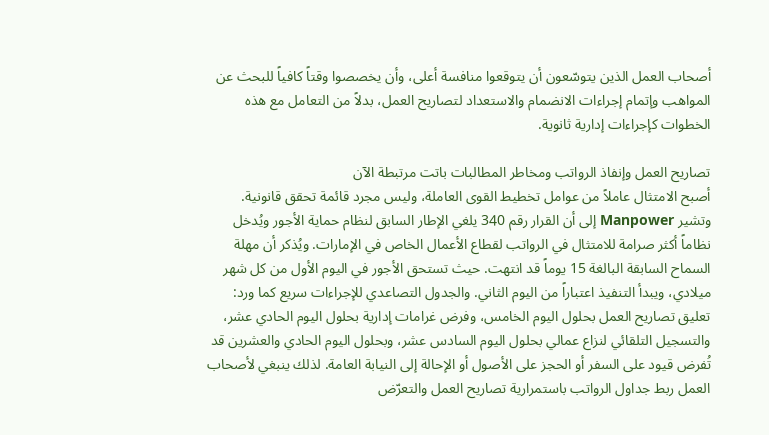أصحاب العمل الذين يتوسّعون أن يتوقعوا منافسة أعلى، وأن يخصصوا وقتاً كافياً للبحث عن المواهب وإتمام إجراءات الانضمام والاستعداد لتصاريح العمل، بدلاً من التعامل مع هذه الخطوات كإجراءات إدارية ثانوية.

تصاريح العمل وإنفاذ الرواتب ومخاطر المطالبات باتت مرتبطة الآن
أصبح الامتثال عاملاً من عوامل تخطيط القوى العاملة، وليس مجرد قائمة تحقق قانونية. وتشير Manpower إلى أن القرار رقم 340 يلغي الإطار السابق لنظام حماية الأجور ويُدخل نظاماً أكثر صرامة للامتثال في الرواتب لقطاع الأعمال الخاص في الإمارات. ويُذكر أن مهلة السماح السابقة البالغة 15 يوماً قد انتهت. حيث تستحق الأجور في اليوم الأول من كل شهر ميلادي، ويبدأ التنفيذ اعتباراً من اليوم الثاني. والجدول التصاعدي للإجراءات سريع كما ورد: تعليق تصاريح العمل بحلول اليوم الخامس، وفرض غرامات إدارية بحلول اليوم الحادي عشر، والتسجيل التلقائي لنزاع عمالي بحلول اليوم السادس عشر، وبحلول اليوم الحادي والعشرين قد تُفرض قيود على السفر أو الحجز على الأصول أو الإحالة إلى النيابة العامة. لذلك ينبغي لأصحاب العمل ربط جداول الرواتب باستمرارية تصاريح العمل والتعرّض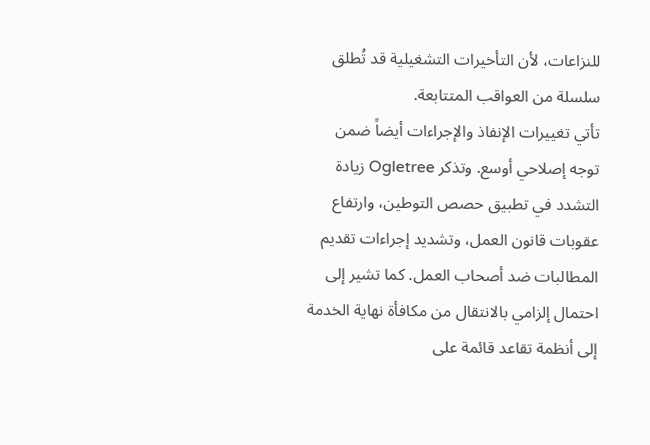للنزاعات، لأن التأخيرات التشغيلية قد تُطلق سلسلة من العواقب المتتابعة.
تأتي تغييرات الإنفاذ والإجراءات أيضاً ضمن توجه إصلاحي أوسع. وتذكر Ogletree زيادة التشدد في تطبيق حصص التوطين، وارتفاع عقوبات قانون العمل، وتشديد إجراءات تقديم المطالبات ضد أصحاب العمل. كما تشير إلى احتمال إلزامي بالانتقال من مكافأة نهاية الخدمة إلى أنظمة تقاعد قائمة على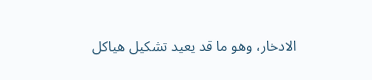الادخار، وهو ما قد يعيد تشكيل هياكل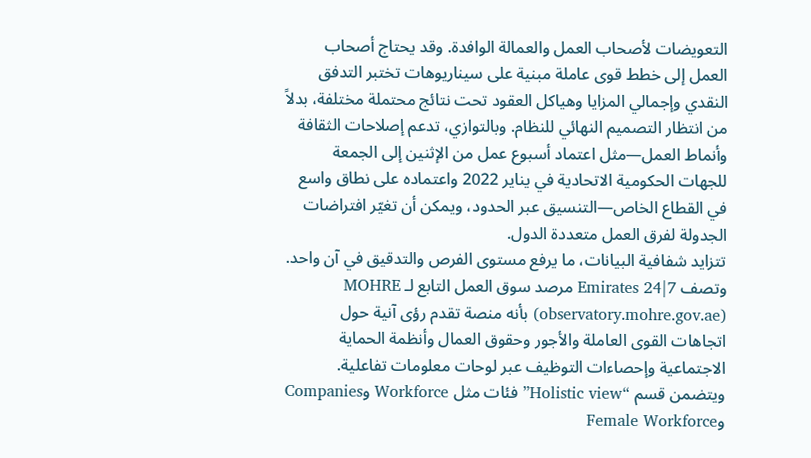التعويضات لأصحاب العمل والعمالة الوافدة. وقد يحتاج أصحاب العمل إلى خطط قوى عاملة مبنية على سيناريوهات تختبر التدفق النقدي وإجمالي المزايا وهياكل العقود تحت نتائج محتملة مختلفة، بدلاً من انتظار التصميم النهائي للنظام. وبالتوازي، تدعم إصلاحات الثقافة وأنماط العمل—مثل اعتماد أسبوع عمل من الإثنين إلى الجمعة للجهات الحكومية الاتحادية في يناير 2022 واعتماده على نطاق واسع في القطاع الخاص—التنسيق عبر الحدود، ويمكن أن تغيّر افتراضات الجدولة لفرق العمل متعددة الدول.
تتزايد شفافية البيانات، ما يرفع مستوى الفرص والتدقيق في آن واحد. وتصف Emirates 24|7 مرصد سوق العمل التابع لـ MOHRE (observatory.mohre.gov.ae) بأنه منصة تقدم رؤى آنية حول اتجاهات القوى العاملة والأجور وحقوق العمال وأنظمة الحماية الاجتماعية وإحصاءات التوظيف عبر لوحات معلومات تفاعلية. ويتضمن قسم “Holistic view” فئات مثل Workforce وCompanies وFemale Workforce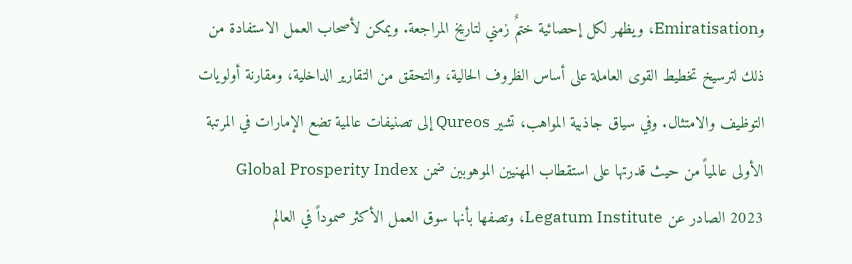وEmiratisation، ويظهر لكل إحصائية ختمٌ زمني لتاريخ المراجعة. ويمكن لأصحاب العمل الاستفادة من ذلك لترسيخ تخطيط القوى العاملة على أساس الظروف الحالية، والتحقق من التقارير الداخلية، ومقارنة أولويات التوظيف والامتثال. وفي سياق جاذبية المواهب، تشير Qureos إلى تصنيفات عالمية تضع الإمارات في المرتبة الأولى عالمياً من حيث قدرتها على استقطاب المهنيين الموهوبين ضمن Global Prosperity Index 2023 الصادر عن Legatum Institute، وتصفها بأنها سوق العمل الأكثر صموداً في العالم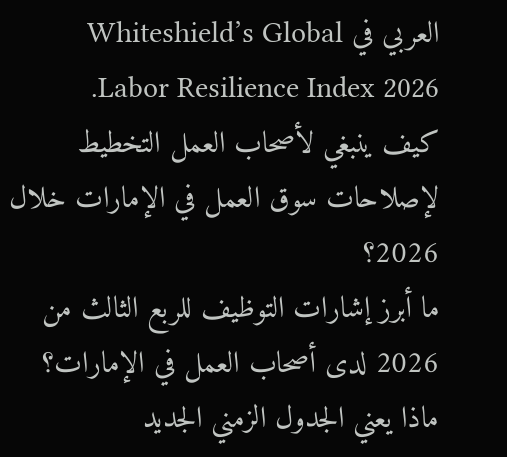العربي في Whiteshield’s Global Labor Resilience Index 2026.
كيف ينبغي لأصحاب العمل التخطيط لإصلاحات سوق العمل في الإمارات خلال 2026؟
ما أبرز إشارات التوظيف للربع الثالث من 2026 لدى أصحاب العمل في الإمارات؟
ماذا يعني الجدول الزمني الجديد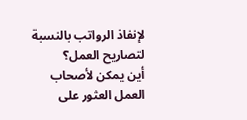لإنفاذ الرواتب بالنسبة لتصاريح العمل؟
أين يمكن لأصحاب العمل العثور على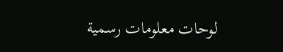لوحات معلومات رسمية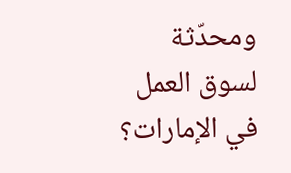ومحدّثة لسوق العمل في الإمارات؟